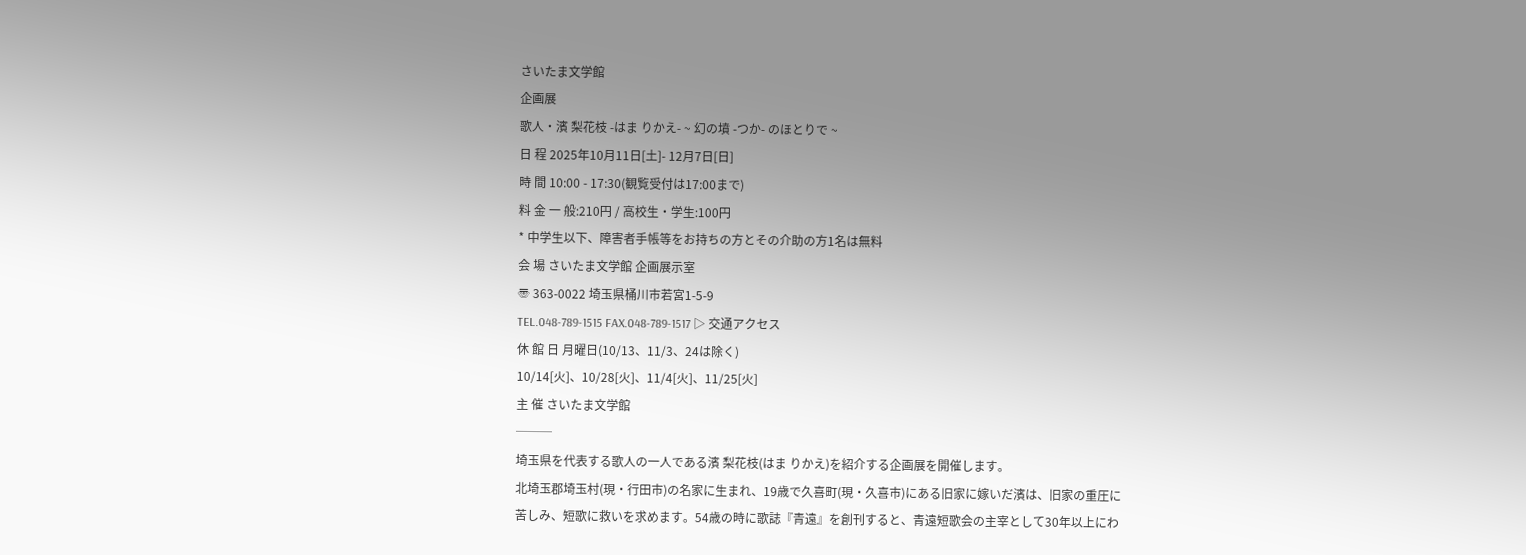さいたま文学館
企画展
歌人・濱 梨花枝 -はま りかえ- ~ 幻の墳 -つか- のほとりで ~
日 程 2025年10月11日[土]- 12月7日[日]
時 間 10:00 - 17:30(観覧受付は17:00まで)
料 金 一 般:210円 / 高校生・学生:100円
* 中学生以下、障害者手帳等をお持ちの方とその介助の方1名は無料
会 場 さいたま文学館 企画展示室
〠 363-0022 埼玉県桶川市若宮1-5-9
TEL.048-789-1515 FAX.048-789-1517 ▷ 交通アクセス
休 館 日 月曜日(10/13、11/3、24は除く)
10/14[火]、10/28[火]、11/4[火]、11/25[火]
主 催 さいたま文学館
───
埼玉県を代表する歌人の一人である濱 梨花枝(はま りかえ)を紹介する企画展を開催します。
北埼玉郡埼玉村(現・行田市)の名家に生まれ、19歳で久喜町(現・久喜市)にある旧家に嫁いだ濱は、旧家の重圧に苦しみ、短歌に救いを求めます。54歳の時に歌誌『青遠』を創刊すると、青遠短歌会の主宰として30年以上にわ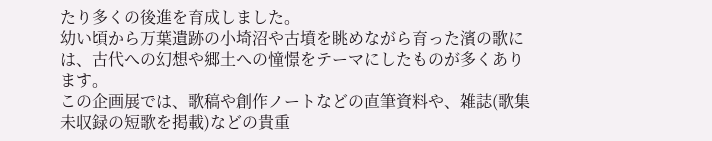たり多くの後進を育成しました。
幼い頃から万葉遺跡の小埼沼や古墳を眺めながら育った濱の歌には、古代への幻想や郷土への憧憬をテーマにしたものが多くあります。
この企画展では、歌稿や創作ノートなどの直筆資料や、雑誌(歌集未収録の短歌を掲載)などの貴重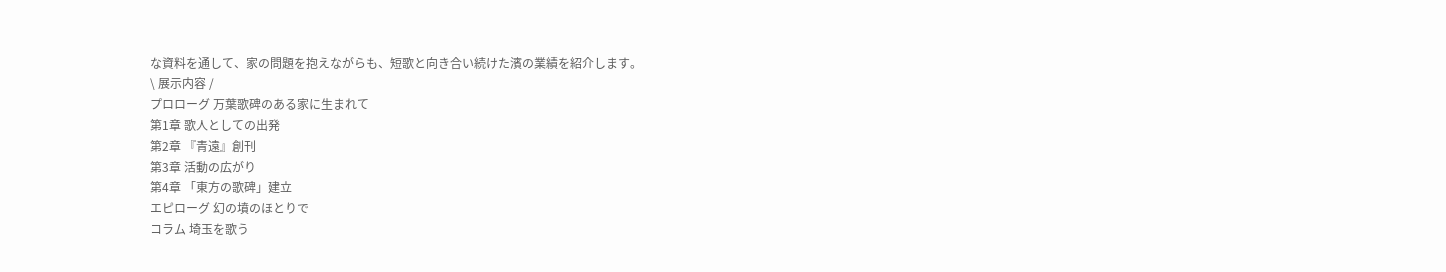な資料を通して、家の問題を抱えながらも、短歌と向き合い続けた濱の業績を紹介します。
\ 展示内容 /
プロローグ 万葉歌碑のある家に生まれて
第1章 歌人としての出発
第2章 『青遠』創刊
第3章 活動の広がり
第4章 「東方の歌碑」建立
エピローグ 幻の墳のほとりで
コラム 埼玉を歌う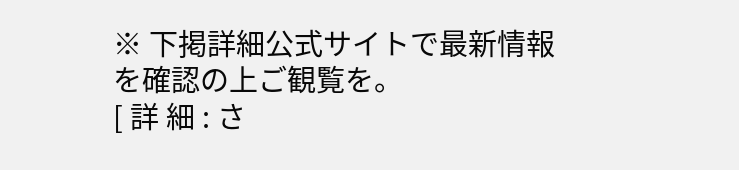※ 下掲詳細公式サイトで最新情報を確認の上ご観覧を。
[ 詳 細 : さ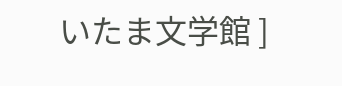いたま文学館 ]